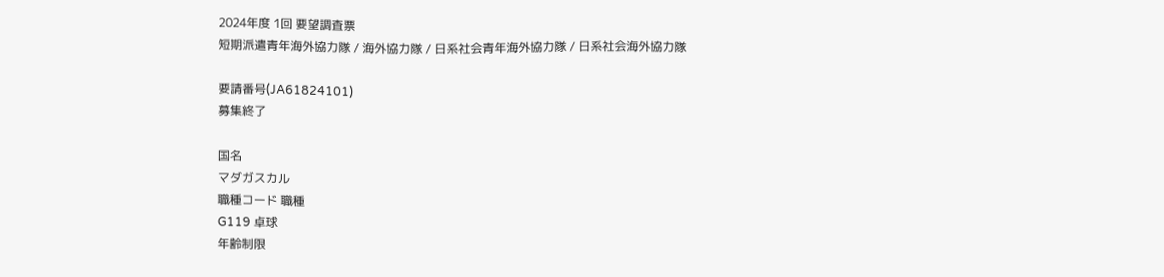2024年度 1回 要望調査票
短期派遣青年海外協力隊 / 海外協力隊 / 日系社会青年海外協力隊 / 日系社会海外協力隊

要請番号(JA61824101)
募集終了

国名
マダガスカル
職種コード 職種
G119 卓球
年齢制限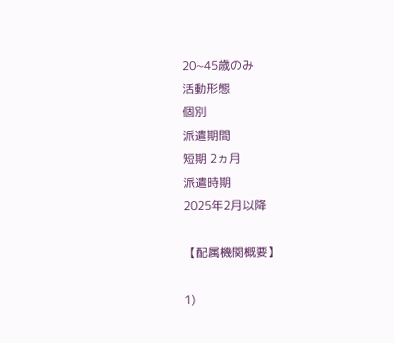20~45歳のみ
活動形態
個別
派遣期間
短期 2ヵ月
派遣時期
2025年2月以降

【配属機関概要】

1)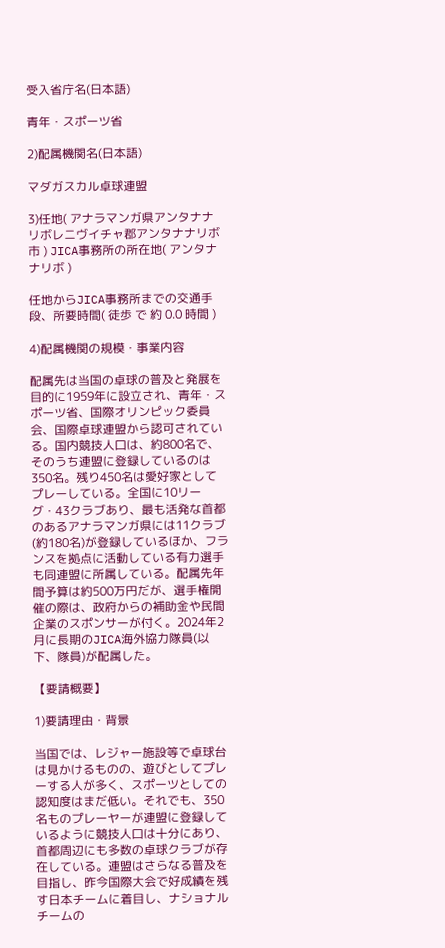受入省庁名(日本語)

青年・スポーツ省

2)配属機関名(日本語)

マダガスカル卓球連盟

3)任地( アナラマンガ県アンタナナリボレニヴイチャ郡アンタナナリボ市 ) JICA事務所の所在地( アンタナナリボ )

任地からJICA事務所までの交通手段、所要時間( 徒歩 で 約 0.0 時間 )

4)配属機関の規模・事業内容

配属先は当国の卓球の普及と発展を目的に1959年に設立され、青年・スポーツ省、国際オリンピック委員会、国際卓球連盟から認可されている。国内競技人口は、約800名で、そのうち連盟に登録しているのは350名。残り450名は愛好家としてプレーしている。全国に10リーグ・43クラブあり、最も活発な首都のあるアナラマンガ県には11クラブ(約180名)が登録しているほか、フランスを拠点に活動している有力選手も同連盟に所属している。配属先年間予算は約500万円だが、選手権開催の際は、政府からの補助金や民間企業のスポンサーが付く。2024年2月に長期のJICA海外協力隊員(以下、隊員)が配属した。

【要請概要】

1)要請理由・背景

当国では、レジャー施設等で卓球台は見かけるものの、遊びとしてプレーする人が多く、スポーツとしての認知度はまだ低い。それでも、350名ものプレーヤーが連盟に登録しているように競技人口は十分にあり、首都周辺にも多数の卓球クラブが存在している。連盟はさらなる普及を目指し、昨今国際大会で好成績を残す日本チームに着目し、ナショナルチームの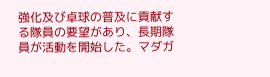強化及び卓球の普及に貢献する隊員の要望があり、長期隊員が活動を開始した。マダガ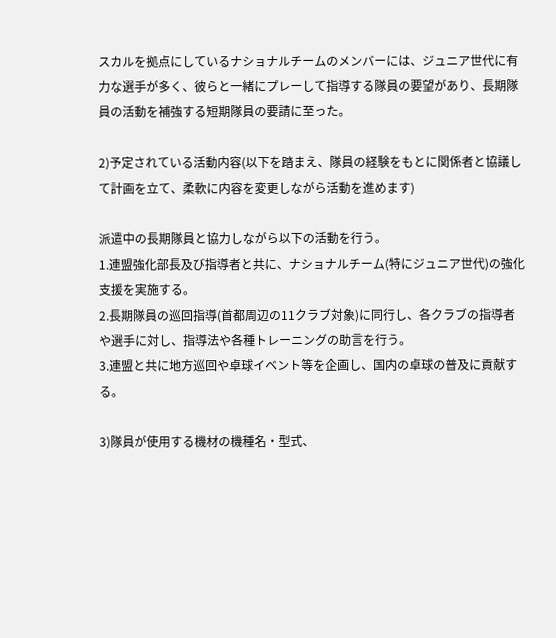スカルを拠点にしているナショナルチームのメンバーには、ジュニア世代に有力な選手が多く、彼らと一緒にプレーして指導する隊員の要望があり、長期隊員の活動を補強する短期隊員の要請に至った。

2)予定されている活動内容(以下を踏まえ、隊員の経験をもとに関係者と協議して計画を立て、柔軟に内容を変更しながら活動を進めます)

派遣中の長期隊員と協力しながら以下の活動を行う。
1.連盟強化部長及び指導者と共に、ナショナルチーム(特にジュニア世代)の強化支援を実施する。
2.長期隊員の巡回指導(首都周辺の11クラブ対象)に同行し、各クラブの指導者や選手に対し、指導法や各種トレーニングの助言を行う。
3.連盟と共に地方巡回や卓球イベント等を企画し、国内の卓球の普及に貢献する。

3)隊員が使用する機材の機種名・型式、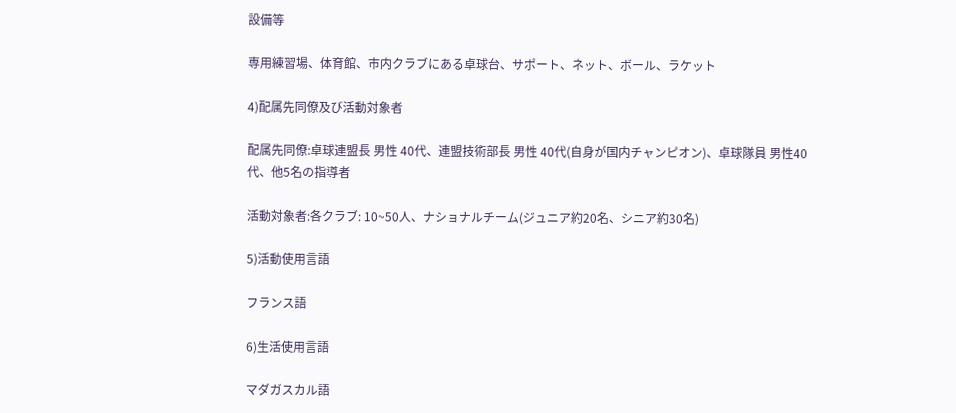設備等

専用練習場、体育館、市内クラブにある卓球台、サポート、ネット、ボール、ラケット

4)配属先同僚及び活動対象者

配属先同僚:卓球連盟長 男性 40代、連盟技術部長 男性 40代(自身が国内チャンピオン)、卓球隊員 男性40代、他5名の指導者

活動対象者:各クラブ: 10~50人、ナショナルチーム(ジュニア約20名、シニア約30名)

5)活動使用言語

フランス語

6)生活使用言語

マダガスカル語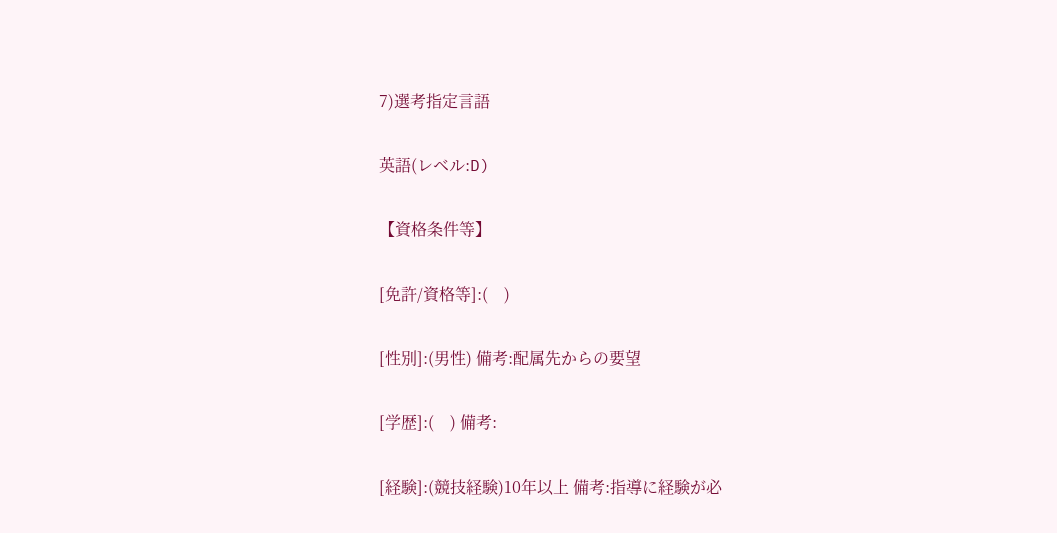7)選考指定言語

英語(レベル:D)

【資格条件等】

[免許/資格等]:(    )

[性別]:(男性) 備考:配属先からの要望

[学歴]:(    ) 備考:

[経験]:(競技経験)10年以上 備考:指導に経験が必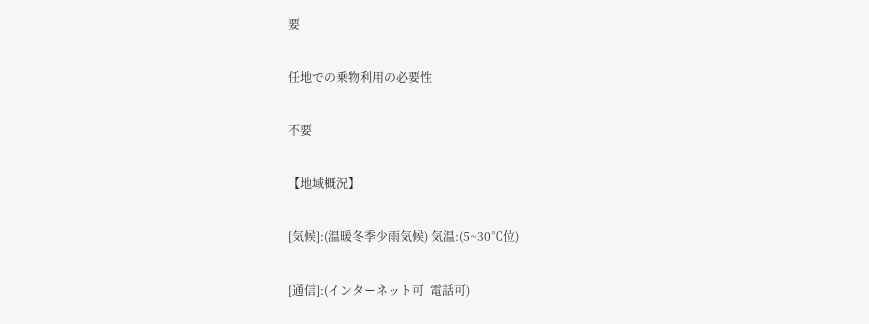要

任地での乗物利用の必要性

不要

【地域概況】

[気候]:(温暖冬季少雨気候) 気温:(5~30℃位)

[通信]:(インターネット可  電話可)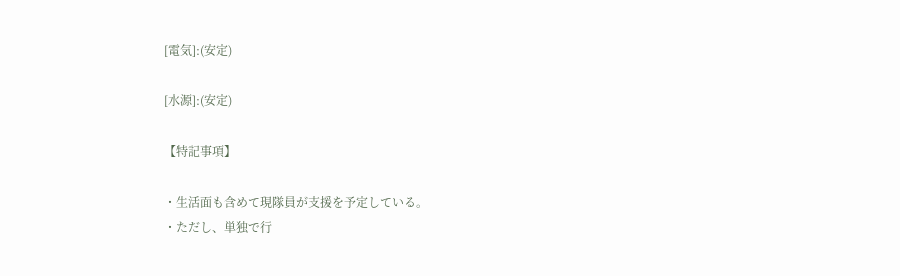[電気]:(安定)

[水源]:(安定)

【特記事項】

・生活面も含めて現隊員が支援を予定している。
・ただし、単独で行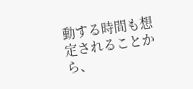動する時間も想定されることから、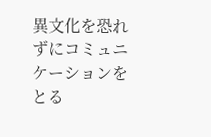異文化を恐れずにコミュニケーションをとる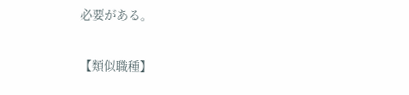必要がある。

【類似職種】